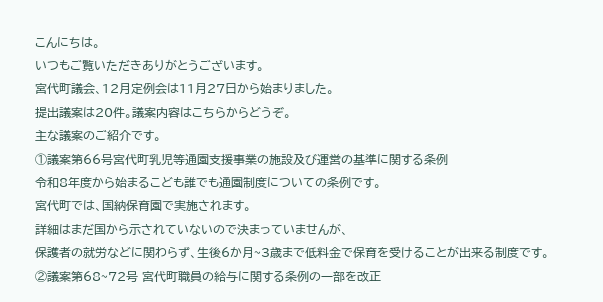こんにちは。
いつもご覧いただきありがとうございます。
宮代町議会、12月定例会は11月27日から始まりました。
提出議案は20件。議案内容はこちらからどうぞ。
主な議案のご紹介です。
①議案第66号宮代町乳児等通園支援事業の施設及び運営の基準に関する条例
令和8年度から始まるこども誰でも通園制度についての条例です。
宮代町では、国納保育園で実施されます。
詳細はまだ国から示されていないので決まっていませんが、
保護者の就労などに関わらず、生後6か月~3歳まで低料金で保育を受けることが出来る制度です。
②議案第68~72号 宮代町職員の給与に関する条例の一部を改正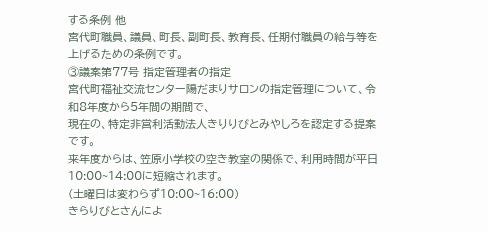する条例 他
宮代町職員、議員、町長、副町長、教育長、任期付職員の給与等を上げるための条例です。
③議案第77号 指定管理者の指定
宮代町福祉交流センター陽だまりサロンの指定管理について、令和8年度から5年間の期間で、
現在の、特定非営利活動法人きりりびとみやしろを認定する提案です。
来年度からは、笠原小学校の空き教室の関係で、利用時間が平日10:00~14:00に短縮されます。
(土曜日は変わらず10:00~16:00)
きらりびとさんによ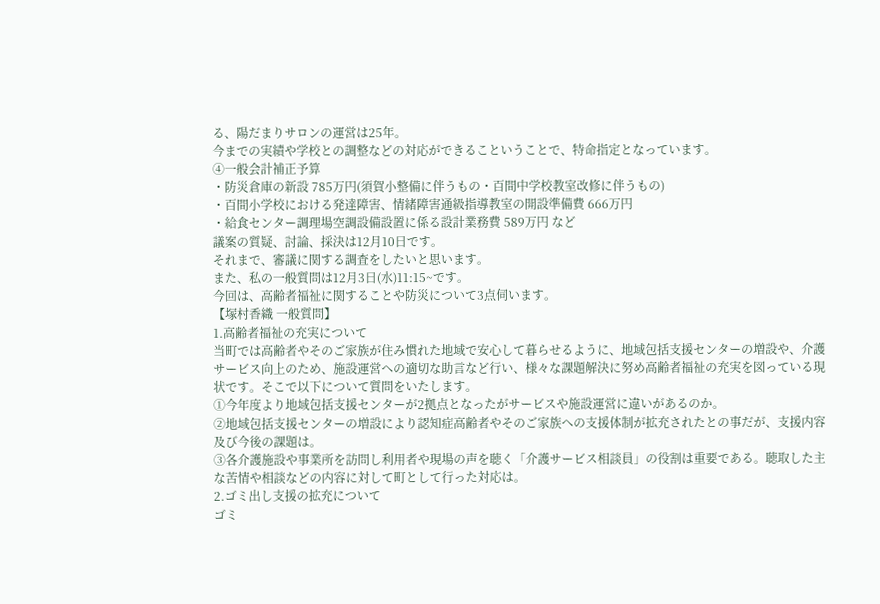る、陽だまりサロンの運営は25年。
今までの実績や学校との調整などの対応ができるこということで、特命指定となっています。
④一般会計補正予算
・防災倉庫の新設 785万円(須賀小整備に伴うもの・百間中学校教室改修に伴うもの)
・百間小学校における発達障害、情緒障害通級指導教室の開設準備費 666万円
・給食センター調理場空調設備設置に係る設計業務費 589万円 など
議案の質疑、討論、採決は12月10日です。
それまで、審議に関する調査をしたいと思います。
また、私の一般質問は12月3日(水)11:15~です。
今回は、高齢者福祉に関することや防災について3点伺います。
【塚村香織 一般質問】
1.高齢者福祉の充実について
当町では高齢者やそのご家族が住み慣れた地域で安心して暮らせるように、地域包括支援センターの増設や、介護サービス向上のため、施設運営への適切な助言など行い、様々な課題解決に努め高齢者福祉の充実を図っている現状です。そこで以下について質問をいたします。
①今年度より地域包括支援センターが2拠点となったがサービスや施設運営に違いがあるのか。
②地域包括支援センターの増設により認知症高齢者やそのご家族への支援体制が拡充されたとの事だが、支援内容及び今後の課題は。
③各介護施設や事業所を訪問し利用者や現場の声を聴く「介護サービス相談員」の役割は重要である。聴取した主な苦情や相談などの内容に対して町として行った対応は。
2.ゴミ出し支援の拡充について
ゴミ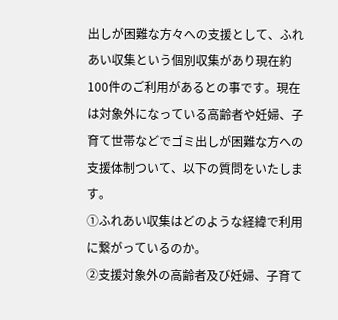出しが困難な方々への支援として、ふれあい収集という個別収集があり現在約100件のご利用があるとの事です。現在は対象外になっている高齢者や妊婦、子育て世帯などでゴミ出しが困難な方への支援体制ついて、以下の質問をいたします。
①ふれあい収集はどのような経緯で利用に繋がっているのか。
②支援対象外の高齢者及び妊婦、子育て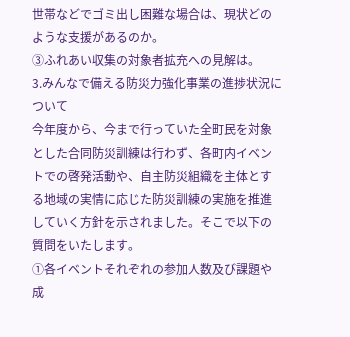世帯などでゴミ出し困難な場合は、現状どのような支援があるのか。
③ふれあい収集の対象者拡充への見解は。
3.みんなで備える防災力強化事業の進捗状況について
今年度から、今まで行っていた全町民を対象とした合同防災訓練は行わず、各町内イベントでの啓発活動や、自主防災組織を主体とする地域の実情に応じた防災訓練の実施を推進していく方針を示されました。そこで以下の質問をいたします。
①各イベントそれぞれの参加人数及び課題や成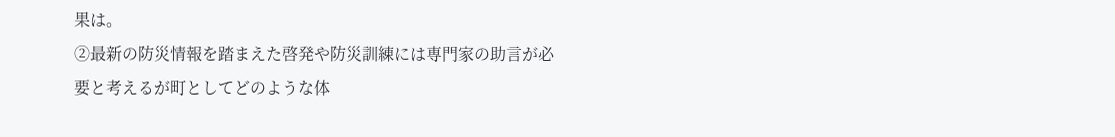果は。
②最新の防災情報を踏まえた啓発や防災訓練には専門家の助言が必要と考えるが町としてどのような体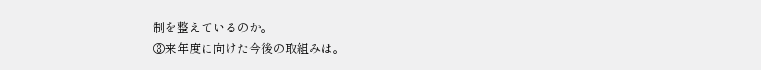制を整えているのか。
③来年度に向けた今後の取組みは。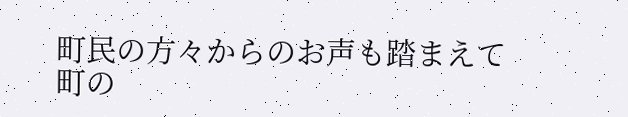町民の方々からのお声も踏まえて町の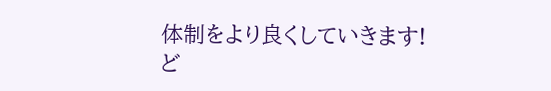体制をより良くしていきます!
ど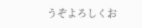うぞよろしくお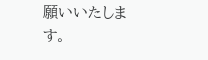願いいたします。